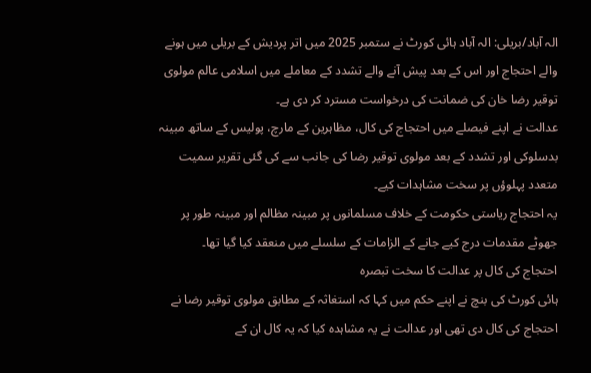الہ آباد/بریلی: الہ آباد ہائی کورٹ نے ستمبر 2025 میں اتر پردیش کے بریلی میں ہونے والے احتجاج اور اس کے بعد پیش آنے والے تشدد کے معاملے میں اسلامی عالم مولوی توقیر رضا خان کی ضمانت کی درخواست مسترد کر دی ہے۔
عدالت نے اپنے فیصلے میں احتجاج کی کال، مظاہرین کے مارچ، پولیس کے ساتھ مبینہ بدسلوکی اور تشدد کے بعد مولوی توقیر رضا کی جانب سے کی گئی تقریر سمیت متعدد پہلوؤں پر سخت مشاہدات کیے۔
یہ احتجاج ریاستی حکومت کے خلاف مسلمانوں پر مبینہ مظالم اور مبینہ طور پر جھوٹے مقدمات درج کیے جانے کے الزامات کے سلسلے میں منعقد کیا گیا تھا۔
احتجاج کی کال پر عدالت کا سخت تبصرہ
ہائی کورٹ کی بنچ نے اپنے حکم میں کہا کہ استغاثہ کے مطابق مولوی توقیر رضا نے احتجاج کی کال دی تھی اور عدالت نے یہ مشاہدہ کیا کہ یہ کال ان کے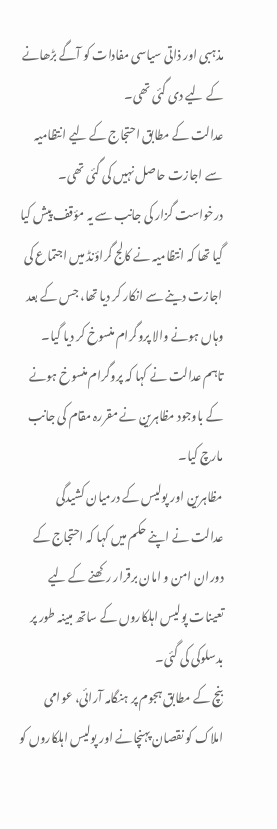مذہبی اور ذاتی سیاسی مفادات کو آگے بڑھانے کے لیے دی گئی تھی۔
عدالت کے مطابق احتجاج کے لیے انتظامیہ سے اجازت حاصل نہیں کی گئی تھی۔ درخواست گزار کی جانب سے یہ مؤقف پیش کیا گیا تھا کہ انتظامیہ نے کالج گراؤنڈ میں اجتماع کی اجازت دینے سے انکار کر دیا تھا، جس کے بعد وہاں ہونے والا پروگرام منسوخ کر دیا گیا۔
تاہم عدالت نے کہا کہ پروگرام منسوخ ہونے کے باوجود مظاہرین نے مقررہ مقام کی جانب مارچ کیا۔
مظاہرین اور پولیس کے درمیان کشیدگی
عدالت نے اپنے حکم میں کہا کہ احتجاج کے دوران امن و امان برقرار رکھنے کے لیے تعینات پولیس اہلکاروں کے ساتھ مبینہ طور پر بدسلوکی کی گئی۔
بنچ کے مطابق ہجوم پر ہنگامہ آرائی، عوامی املاک کو نقصان پہنچانے اور پولیس اہلکاروں کو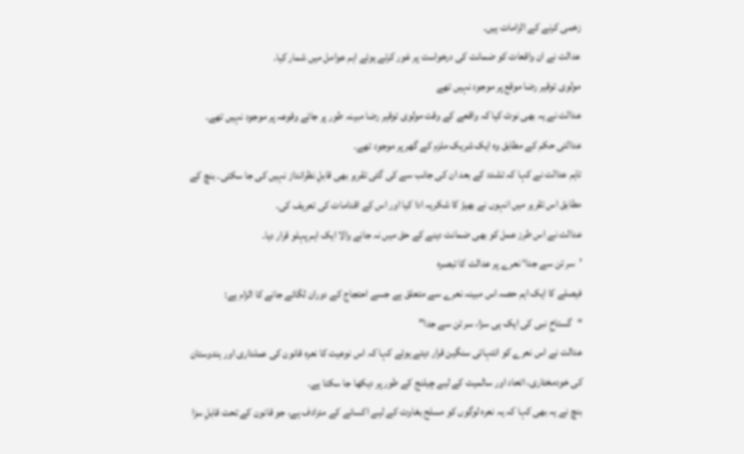زخمی کرنے کے الزامات ہیں۔
عدالت نے ان واقعات کو ضمانت کی درخواست پر غور کرتے ہوئے اہم عوامل میں شمار کیا۔
مولوی توقیر رضا موقع پر موجود نہیں تھے
عدالت نے یہ بھی نوٹ کیا کہ واقعے کے وقت مولوی توقیر رضا مبینہ طور پر جائے وقوعہ پر موجود نہیں تھے۔ عدالتی حکم کے مطابق وہ ایک شریک ملزم کے گھر پر موجود تھے۔
تاہم عدالت نے کہا کہ تشدد کے بعد ان کی جانب سے کی گئی تقریر بھی قابلِ نظرانداز نہیں کی جا سکتی۔ بنچ کے مطابق اس تقریر میں انہوں نے بھیڑ کا شکریہ ادا کیا اور اس کے اقدامات کی تعریف کی۔
عدالت نے اس طرز عمل کو بھی ضمانت دینے کے حق میں نہ جانے والا ایک اہم پہلو قرار دیا۔
’سر تن سے جدا‘ نعرے پر عدالت کا تبصرہ
فیصلے کا ایک اہم حصہ اس مبینہ نعرے سے متعلق ہے جسے احتجاج کے دوران لگائے جانے کا الزام ہے:
“گستاخِ نبی کی ایک ہی سزا، سر تن سے جدا”
عدالت نے اس نعرے کو انتہائی سنگین قرار دیتے ہوئے کہا کہ اس نوعیت کا نعرہ قانون کی عملداری اور ہندوستان کی خودمختاری، اتحاد اور سالمیت کے لیے چیلنج کے طور پر دیکھا جا سکتا ہے۔
بنچ نے یہ بھی کہا کہ یہ نعرہ لوگوں کو مسلح بغاوت کے لیے اکسانے کے مترادف ہے، جو قانون کے تحت قابلِ سزا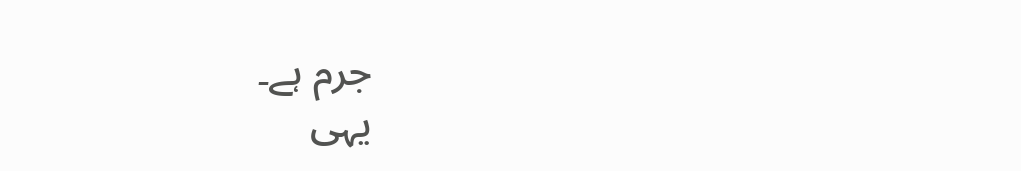جرم ہے۔
یہی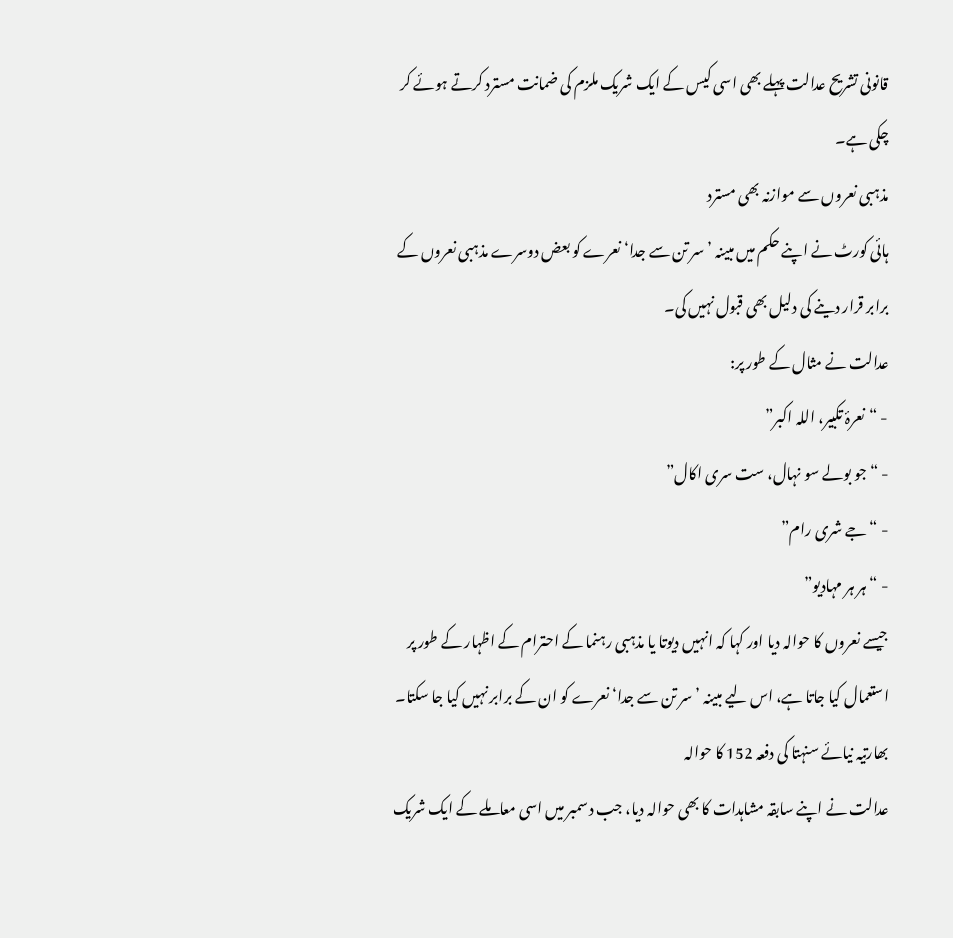قانونی تشریح عدالت پہلے بھی اسی کیس کے ایک شریک ملزم کی ضمانت مسترد کرتے ہوئے کر چکی ہے۔
مذہبی نعروں سے موازنہ بھی مسترد
ہائی کورٹ نے اپنے حکم میں مبینہ ’سر تن سے جدا‘ نعرے کو بعض دوسرے مذہبی نعروں کے برابر قرار دینے کی دلیل بھی قبول نہیں کی۔
عدالت نے مثال کے طور پر:
- “نعرۂ تکبیر، اللہ اکبر”
- “جو بولے سو نہال، ست سری اکال”
- “جے شری رام”
- “ہر ہر مہادیو”
جیسے نعروں کا حوالہ دیا اور کہا کہ انہیں دیوتا یا مذہبی رہنما کے احترام کے اظہار کے طور پر استعمال کیا جاتا ہے، اس لیے مبینہ ’سر تن سے جدا‘ نعرے کو ان کے برابر نہیں کیا جا سکتا۔
بھارتیہ نیائے سنہتا کی دفعہ 152 کا حوالہ
عدالت نے اپنے سابقہ مشاہدات کا بھی حوالہ دیا، جب دسمبر میں اسی معاملے کے ایک شریک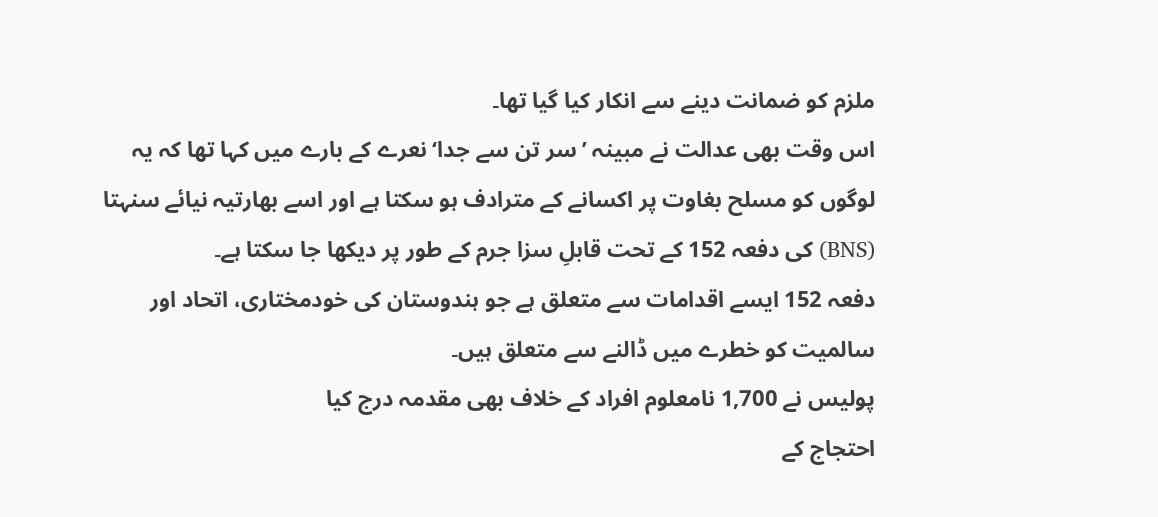ملزم کو ضمانت دینے سے انکار کیا گیا تھا۔
اس وقت بھی عدالت نے مبینہ ’سر تن سے جدا‘ نعرے کے بارے میں کہا تھا کہ یہ لوگوں کو مسلح بغاوت پر اکسانے کے مترادف ہو سکتا ہے اور اسے بھارتیہ نیائے سنہتا (BNS) کی دفعہ 152 کے تحت قابلِ سزا جرم کے طور پر دیکھا جا سکتا ہے۔
دفعہ 152 ایسے اقدامات سے متعلق ہے جو ہندوستان کی خودمختاری، اتحاد اور سالمیت کو خطرے میں ڈالنے سے متعلق ہیں۔
پولیس نے 1,700 نامعلوم افراد کے خلاف بھی مقدمہ درج کیا
احتجاج کے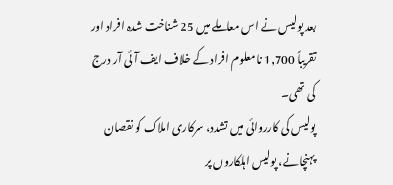بعد پولیس نے اس معاملے میں 25 شناخت شدہ افراد اور تقریباً 1,700 نامعلوم افراد کے خلاف ایف آئی آر درج کی تھی۔
پولیس کی کارروائی میں تشدد، سرکاری املاک کو نقصان پہنچانے، پولیس اہلکاروں پر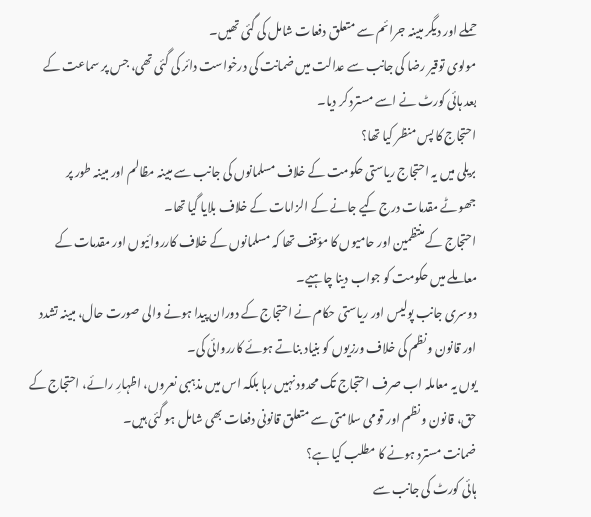حملے اور دیگر مبینہ جرائم سے متعلق دفعات شامل کی گئی تھیں۔
مولوی توقیر رضا کی جانب سے عدالت میں ضمانت کی درخواست دائر کی گئی تھی، جس پر سماعت کے بعد ہائی کورٹ نے اسے مسترد کر دیا۔
احتجاج کا پس منظر کیا تھا؟
بریلی میں یہ احتجاج ریاستی حکومت کے خلاف مسلمانوں کی جانب سے مبینہ مظالم اور مبینہ طور پر جھوٹے مقدمات درج کیے جانے کے الزامات کے خلاف بلایا گیا تھا۔
احتجاج کے منتظمین اور حامیوں کا مؤقف تھا کہ مسلمانوں کے خلاف کارروائیوں اور مقدمات کے معاملے میں حکومت کو جواب دینا چاہیے۔
دوسری جانب پولیس اور ریاستی حکام نے احتجاج کے دوران پیدا ہونے والی صورت حال، مبینہ تشدد اور قانون و نظم کی خلاف ورزیوں کو بنیاد بناتے ہوئے کارروائی کی۔
یوں یہ معاملہ اب صرف احتجاج تک محدود نہیں رہا بلکہ اس میں مذہبی نعروں، اظہارِ رائے، احتجاج کے حق، قانون و نظم اور قومی سلامتی سے متعلق قانونی دفعات بھی شامل ہو گئی ہیں۔
ضمانت مسترد ہونے کا مطلب کیا ہے؟
ہائی کورٹ کی جانب سے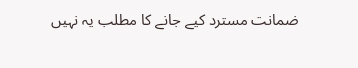ضمانت مسترد کیے جانے کا مطلب یہ نہیں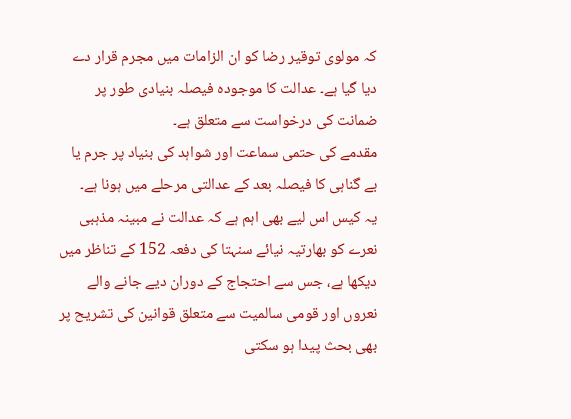کہ مولوی توقیر رضا کو ان الزامات میں مجرم قرار دے دیا گیا ہے۔ عدالت کا موجودہ فیصلہ بنیادی طور پر ضمانت کی درخواست سے متعلق ہے۔
مقدمے کی حتمی سماعت اور شواہد کی بنیاد پر جرم یا بے گناہی کا فیصلہ بعد کے عدالتی مرحلے میں ہونا ہے۔
یہ کیس اس لیے بھی اہم ہے کہ عدالت نے مبینہ مذہبی نعرے کو بھارتیہ نیائے سنہتا کی دفعہ 152 کے تناظر میں دیکھا ہے، جس سے احتجاج کے دوران دیے جانے والے نعروں اور قومی سالمیت سے متعلق قوانین کی تشریح پر بھی بحث پیدا ہو سکتی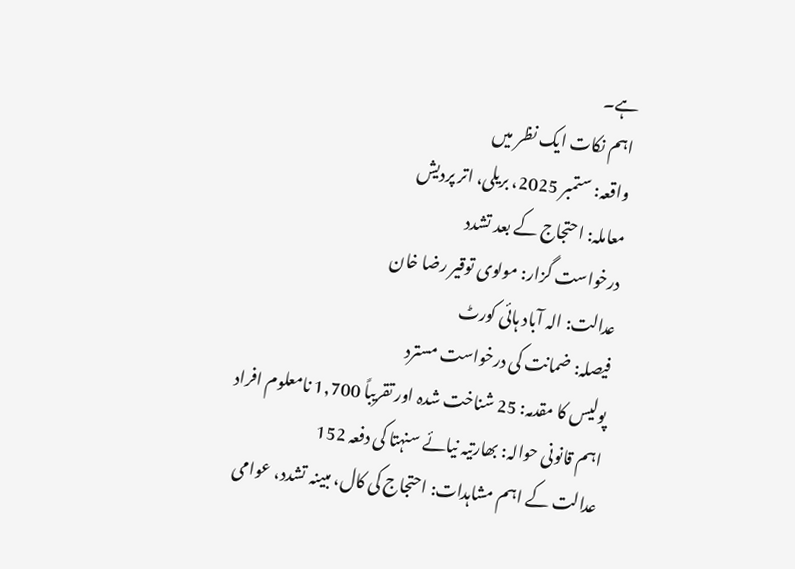ہے۔
اہم نکات ایک نظر میں
واقعہ: ستمبر 2025، بریلی، اتر پردیش
معاملہ: احتجاج کے بعد تشدد
درخواست گزار: مولوی توقیر رضا خان
عدالت: الہ آباد ہائی کورٹ
فیصلہ: ضمانت کی درخواست مسترد
پولیس کا مقدمہ: 25 شناخت شدہ اور تقریباً 1,700 نامعلوم افراد
اہم قانونی حوالہ: بھارتیہ نیائے سنہتا کی دفعہ 152
عدالت کے اہم مشاہدات: احتجاج کی کال، مبینہ تشدد، عوامی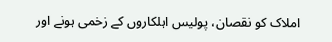املاک کو نقصان، پولیس اہلکاروں کے زخمی ہونے اور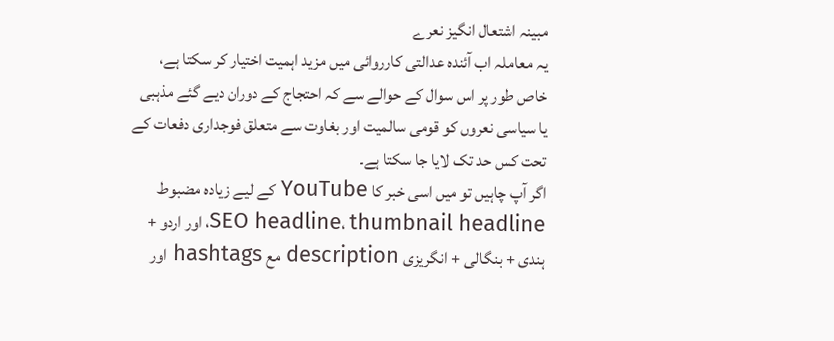مبینہ اشتعال انگیز نعرے
یہ معاملہ اب آئندہ عدالتی کارروائی میں مزید اہمیت اختیار کر سکتا ہے، خاص طور پر اس سوال کے حوالے سے کہ احتجاج کے دوران دیے گئے مذہبی یا سیاسی نعروں کو قومی سالمیت اور بغاوت سے متعلق فوجداری دفعات کے تحت کس حد تک لایا جا سکتا ہے۔
اگر آپ چاہیں تو میں اسی خبر کا YouTube کے لیے زیادہ مضبوط SEO headline، thumbnail headline، اور اردو + ہندی + بنگالی + انگریزی description مع hashtags اور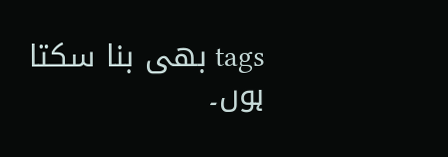tags بھی بنا سکتا ہوں۔